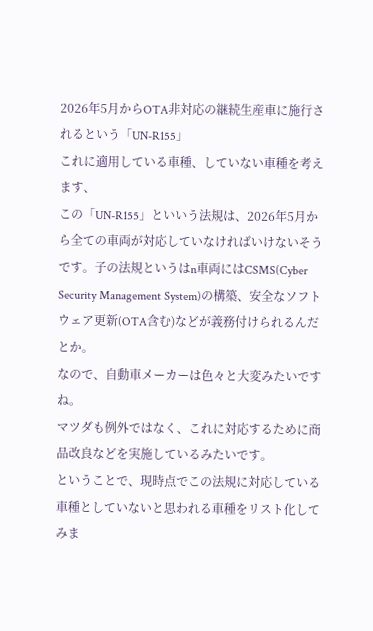2026年5月からOTA非対応の継続生産車に施行されるという「UN-R155」
これに適用している車種、していない車種を考えます、
この「UN-R155」といいう法規は、2026年5月から全ての車両が対応していなければいけないそうです。子の法規というはn車両にはCSMS(Cyber Security Management System)の構築、安全なソフトウェア更新(OTA含む)などが義務付けられるんだとか。
なので、自動車メーカーは色々と大変みたいですね。
マツダも例外ではなく、これに対応するために商品改良などを実施しているみたいです。
ということで、現時点でこの法規に対応している車種としていないと思われる車種をリスト化してみま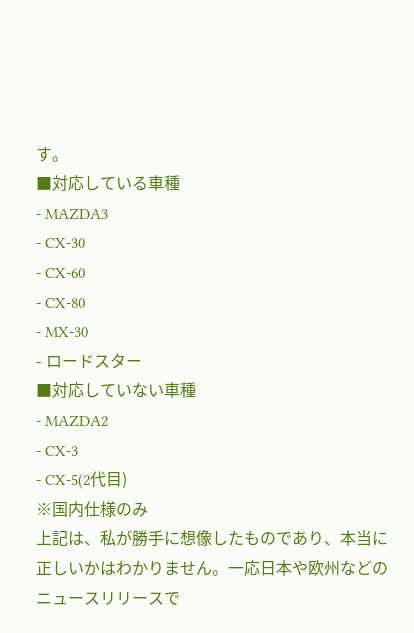す。
■対応している車種
- MAZDA3
- CX-30
- CX-60
- CX-80
- MX-30
- ロードスター
■対応していない車種
- MAZDA2
- CX-3
- CX-5(2代目)
※国内仕様のみ
上記は、私が勝手に想像したものであり、本当に正しいかはわかりません。一応日本や欧州などのニュースリリースで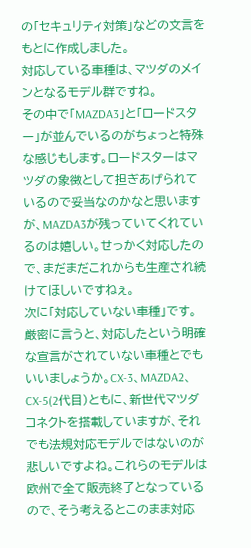の「セキュリティ対策」などの文言をもとに作成しました。
対応している車種は、マツダのメインとなるモデル群ですね。
その中で「MAZDA3」と「ロードスター」が並んでいるのがちょっと特殊な感じもします。ロードスターはマツダの象徴として担ぎあげられているので妥当なのかなと思いますが、MAZDA3が残っていてくれているのは嬉しい。せっかく対応したので、まだまだこれからも生産され続けてほしいですねぇ。
次に「対応していない車種」です。
厳密に言うと、対応したという明確な宣言がされていない車種とでもいいましょうか。CX-3、MAZDA2、CX-5(2代目)ともに、新世代マツダコネクトを搭載していますが、それでも法規対応モデルではないのが悲しいですよね。これらのモデルは欧州で全て販売終了となっているので、そう考えるとこのまま対応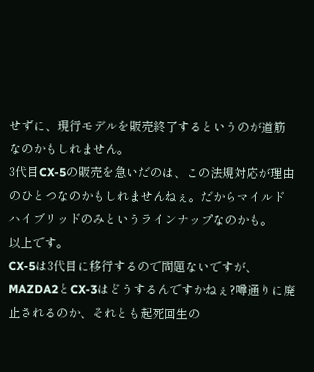せずに、現行モデルを販売終了するというのが道筋なのかもしれません。
3代目CX-5の販売を急いだのは、この法規対応が理由のひとつなのかもしれませんねぇ。だからマイルドハイブリッドのみというラインナップなのかも。
以上です。
CX-5は3代目に移行するので問題ないですが、MAZDA2とCX-3はどうするんですかねぇ?噂通りに廃止されるのか、それとも起死回生の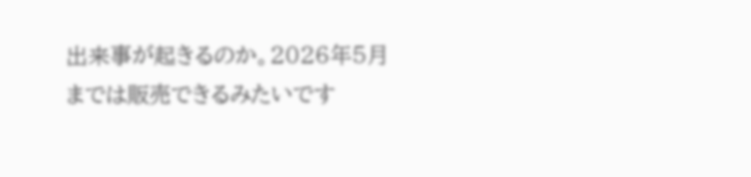出来事が起きるのか。2026年5月までは販売できるみたいです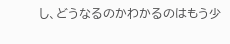し、どうなるのかわかるのはもう少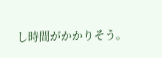し時間がかかりそう。